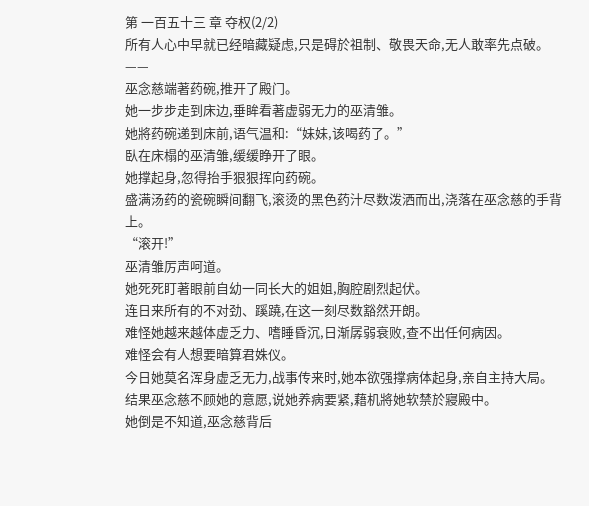第 一百五十三 章 夺权(2/2)
所有人心中早就已经暗藏疑虑,只是碍於祖制、敬畏天命,无人敢率先点破。
——
巫念慈端著药碗,推开了殿门。
她一步步走到床边,垂眸看著虚弱无力的巫清雏。
她將药碗递到床前,语气温和:“妹妹,该喝药了。”
臥在床榻的巫清雏,缓缓睁开了眼。
她撑起身,忽得抬手狠狠挥向药碗。
盛满汤药的瓷碗瞬间翻飞,滚烫的黑色药汁尽数泼洒而出,浇落在巫念慈的手背上。
“滚开!”
巫清雏厉声呵道。
她死死盯著眼前自幼一同长大的姐姐,胸腔剧烈起伏。
连日来所有的不对劲、蹊蹺,在这一刻尽数豁然开朗。
难怪她越来越体虚乏力、嗜睡昏沉,日渐孱弱衰败,查不出任何病因。
难怪会有人想要暗算君姝仪。
今日她莫名浑身虚乏无力,战事传来时,她本欲强撑病体起身,亲自主持大局。
结果巫念慈不顾她的意愿,说她养病要紧,藉机將她软禁於寢殿中。
她倒是不知道,巫念慈背后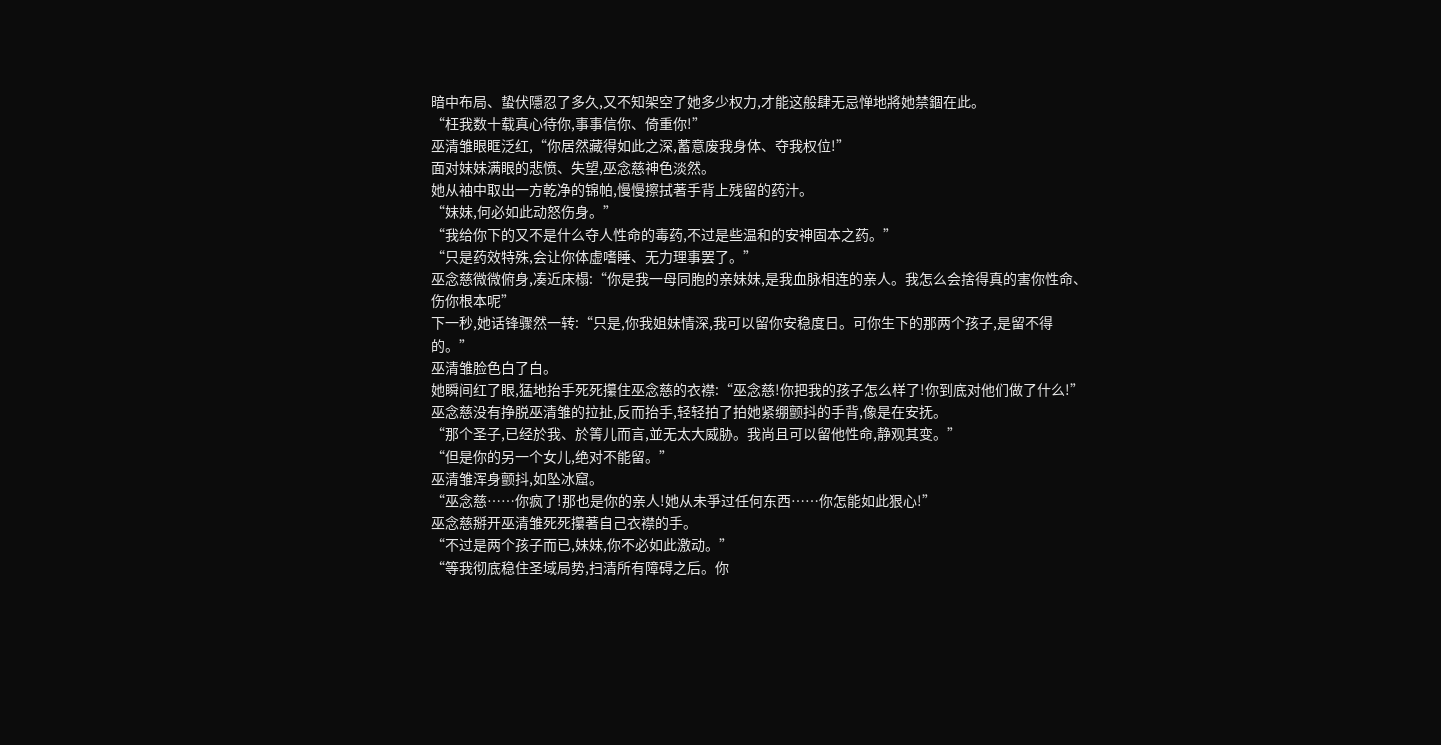暗中布局、蛰伏隱忍了多久,又不知架空了她多少权力,才能这般肆无忌惮地將她禁錮在此。
“枉我数十载真心待你,事事信你、倚重你!”
巫清雏眼眶泛红,“你居然藏得如此之深,蓄意废我身体、夺我权位!”
面对妹妹满眼的悲愤、失望,巫念慈神色淡然。
她从袖中取出一方乾净的锦帕,慢慢擦拭著手背上残留的药汁。
“妹妹,何必如此动怒伤身。”
“我给你下的又不是什么夺人性命的毒药,不过是些温和的安神固本之药。”
“只是药效特殊,会让你体虚嗜睡、无力理事罢了。”
巫念慈微微俯身,凑近床榻:“你是我一母同胞的亲妹妹,是我血脉相连的亲人。我怎么会捨得真的害你性命、伤你根本呢”
下一秒,她话锋骤然一转:“只是,你我姐妹情深,我可以留你安稳度日。可你生下的那两个孩子,是留不得的。”
巫清雏脸色白了白。
她瞬间红了眼,猛地抬手死死攥住巫念慈的衣襟:“巫念慈!你把我的孩子怎么样了!你到底对他们做了什么!”
巫念慈没有挣脱巫清雏的拉扯,反而抬手,轻轻拍了拍她紧绷颤抖的手背,像是在安抚。
“那个圣子,已经於我、於箐儿而言,並无太大威胁。我尚且可以留他性命,静观其变。”
“但是你的另一个女儿,绝对不能留。”
巫清雏浑身颤抖,如坠冰窟。
“巫念慈……你疯了!那也是你的亲人!她从未爭过任何东西……你怎能如此狠心!”
巫念慈掰开巫清雏死死攥著自己衣襟的手。
“不过是两个孩子而已,妹妹,你不必如此激动。”
“等我彻底稳住圣域局势,扫清所有障碍之后。你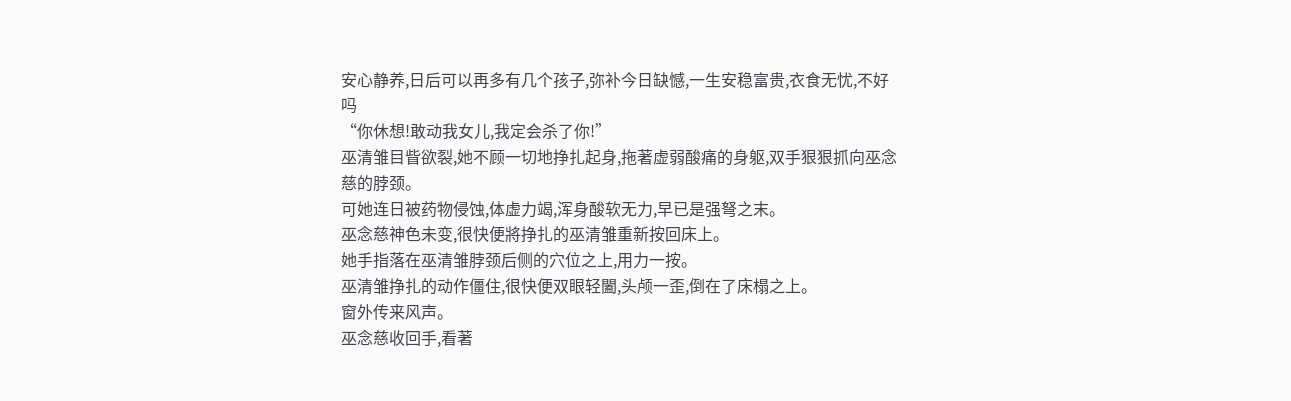安心静养,日后可以再多有几个孩子,弥补今日缺憾,一生安稳富贵,衣食无忧,不好吗
“你休想!敢动我女儿,我定会杀了你!”
巫清雏目眥欲裂,她不顾一切地挣扎起身,拖著虚弱酸痛的身躯,双手狠狠抓向巫念慈的脖颈。
可她连日被药物侵蚀,体虚力竭,浑身酸软无力,早已是强弩之末。
巫念慈神色未变,很快便將挣扎的巫清雏重新按回床上。
她手指落在巫清雏脖颈后侧的穴位之上,用力一按。
巫清雏挣扎的动作僵住,很快便双眼轻闔,头颅一歪,倒在了床榻之上。
窗外传来风声。
巫念慈收回手,看著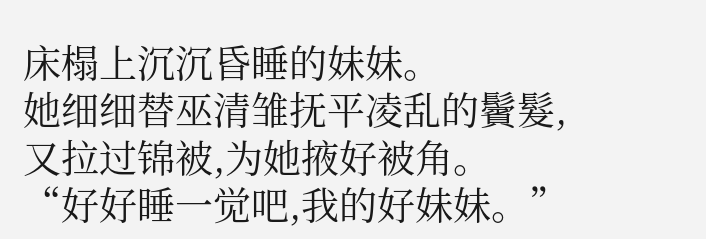床榻上沉沉昏睡的妹妹。
她细细替巫清雏抚平凌乱的鬢髮,又拉过锦被,为她掖好被角。
“好好睡一觉吧,我的好妹妹。”